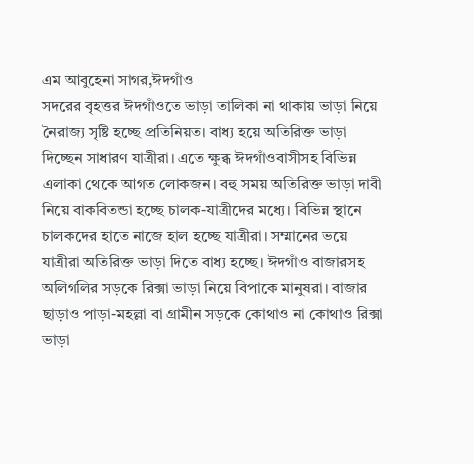এম আবুহেনা সাগর,ঈদগাঁও
সদরের বৃহত্তর ঈদগাঁওতে ভাড়া তালিকা না থাকায় ভাড়া নিয়ে নৈরাজ্য সৃষ্টি হচ্ছে প্রতিনিয়ত। বাধ্য হয়ে অতিরিক্ত ভাড়া দিচ্ছেন সাধারণ যাত্রীরা। এতে ক্ষুব্ধ ঈদগাঁওবাসীসহ বিভিন্ন এলাকা থেকে আগত লোকজন। বহু সময় অতিরিক্ত ভাড়া দাবী নিয়ে বাকবিতন্ডা হচ্ছে চালক-যাত্রীদের মধ্যে। বিভিন্ন স্থানে চালকদের হাতে নাজে হাল হচ্ছে যাত্রীরা। সম্মানের ভয়ে যাত্রীরা অতিরিক্ত ভাড়া দিতে বাধ্য হচ্ছে। ঈদগাঁও বাজারসহ অলিগলির সড়কে রিক্সা ভাড়া নিয়ে বিপাকে মানুষরা। বাজার ছাড়াও পাড়া-মহল্লা বা গ্রামীন সড়কে কোথাও না কোথাও রিক্সা ভাড়া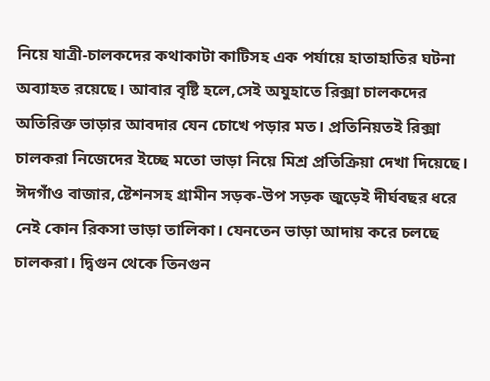নিয়ে যাত্রী-চালকদের কথাকাটা কাটিসহ এক পর্যায়ে হাতাহাতির ঘটনা অব্যাহত রয়েছে। আবার বৃষ্টি হলে,সেই অযুহাতে রিক্সা চালকদের অতিরিক্ত ভাড়ার আবদার যেন চোখে পড়ার মত। প্রতিনিয়তই রিক্সা চালকরা নিজেদের ইচ্ছে মতো ভাড়া নিয়ে মিশ্র প্রতিক্রিয়া দেখা দিয়েছে।
ঈদগাঁও বাজার,ষ্টেশনসহ গ্রামীন সড়ক-উপ সড়ক জুড়েই দীর্ঘবছর ধরে নেই কোন রিকসা ভাড়া তালিকা। যেনতেন ভাড়া আদায় করে চলছে চালকরা। দ্বিগুন থেকে তিনগুন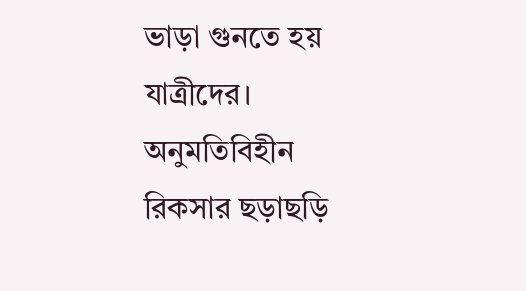ভাড়া গুনতে হয় যাত্রীদের। অনুমতিবিহীন রিকসার ছড়াছড়ি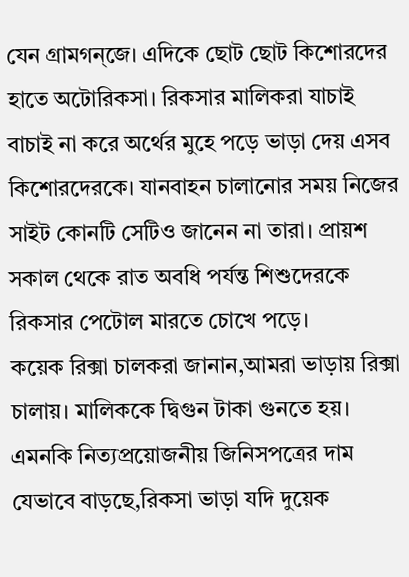যেন গ্রামগন্জে। এদিকে ছোট ছোট কিশোরদের হাতে অটোরিকসা। রিকসার মালিকরা যাচাই বাচাই না করে অর্থের মুহে পড়ে ভাড়া দেয় এসব কিশোরদেরকে। যানবাহন চালানোর সময় নিজের সাইট কোনটি সেটিও জানেন না তারা। প্রায়শ সকাল থেকে রাত অবধি পর্যন্ত শিশুদেরকে রিকসার পেটোল মারতে চোখে পড়ে।
কয়েক রিক্সা চালকরা জানান,আমরা ভাড়ায় রিক্সা চালায়। মালিককে দ্বিগুন টাকা গুনতে হয়। এমনকি নিত্যপ্রয়োজনীয় জিনিসপত্রের দাম যেভাবে বাড়ছে,রিকসা ভাড়া যদি দুয়েক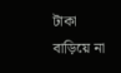টাকা বাড়িয়ে না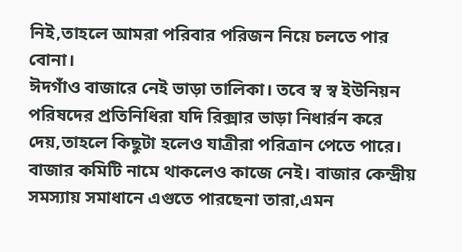নিই,তাহলে আমরা পরিবার পরিজন নিয়ে চলতে পার বোনা।
ঈদগাঁও বাজারে নেই ভাড়া তালিকা। তবে স্ব স্ব ইউনিয়ন পরিষদের প্রতিনিধিরা যদি রিক্সার ভাড়া নিধার্রন করে দেয়,তাহলে কিছুটা হলেও যাত্রীরা পরিত্রান পেতে পারে। বাজার কমিটি নামে থাকলেও কাজে নেই। বাজার কেন্দ্রীয় সমস্যায় সমাধানে এগুতে পারছেনা তারা,এমন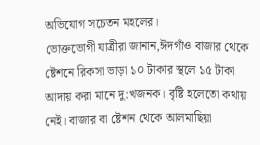অভিযোগ সচেতন মহলের।
ভোক্তভোগী যাত্রীরা জানান,ঈদগাঁও বাজার থেকে ষ্টেশনে রিকসা ভাড়া ১০ টাকার স্থলে ১৫ টাকা আদায় করা মানে দু:খজনক। বৃষ্টি হলেতো কথায় নেই। বাজার বা ষ্টেশন থেকে আলমাছিয়া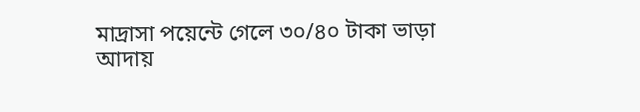মাদ্রাসা পয়েন্টে গেলে ৩০/৪০ টাকা ভাড়া আদায়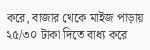করে, বাজার থেকে মাইজ পাড়ায় ২৫/৩০ টাকা দিতে বাধ্য করে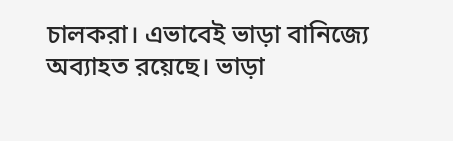চালকরা। এভাবেই ভাড়া বানিজ্যে অব্যাহত রয়েছে। ভাড়া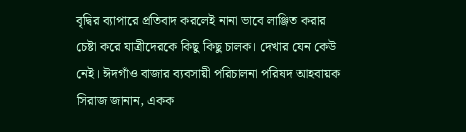বৃদ্বির ব্যাপারে প্রতিবাদ করলেই নানা ভাবে লাঞ্জিত করার চেষ্টা করে যাত্রীদেরকে কিছু কিছু চালক। দেখার যেন কেউ নেই। ঈদগাঁও বাজার ব্যবসায়ী পরিচালনা পরিষদ আহবায়ক সিরাজ জানান, একক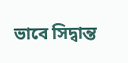ভাবে সিদ্বান্ত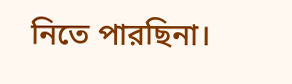নিতে পারছিনা।